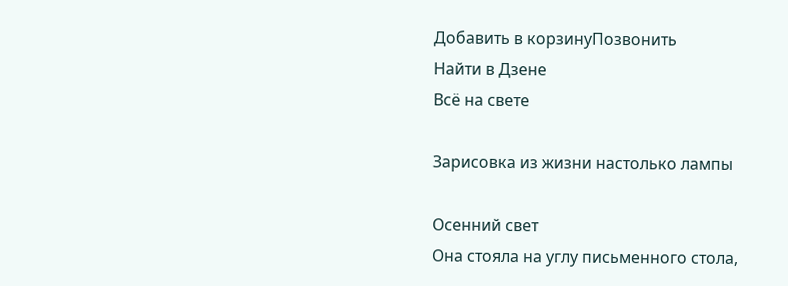Добавить в корзинуПозвонить
Найти в Дзене
Всë на свете

Зарисовка из жизни настолько лампы

Осенний свет
Она стояла на углу письменного стола,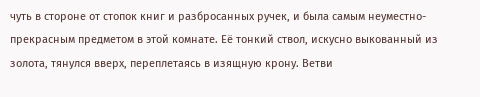чуть в стороне от стопок книг и разбросанных ручек, и была самым неуместно-прекрасным предметом в этой комнате. Её тонкий ствол, искусно выкованный из золота, тянулся вверх, переплетаясь в изящную крону. Ветви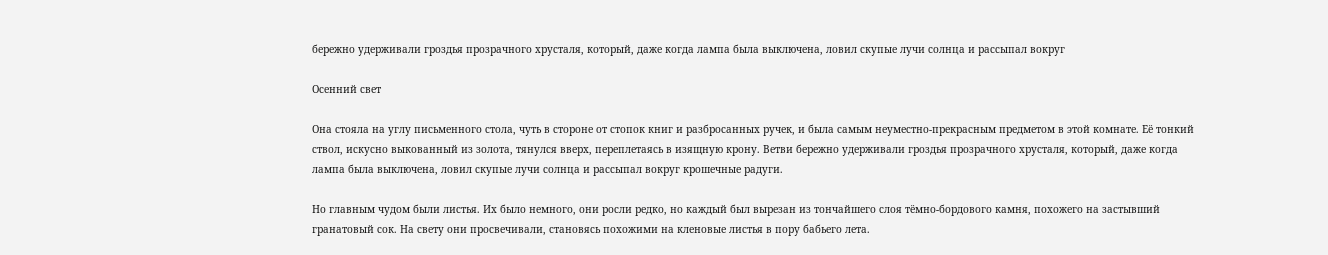бережно удерживали гроздья прозрачного хрусталя, который, даже когда лампа была выключена, ловил скупые лучи солнца и рассыпал вокруг

Осенний свет

Она стояла на углу письменного стола, чуть в стороне от стопок книг и разбросанных ручек, и была самым неуместно-прекрасным предметом в этой комнате. Её тонкий ствол, искусно выкованный из золота, тянулся вверх, переплетаясь в изящную крону. Ветви бережно удерживали гроздья прозрачного хрусталя, который, даже когда лампа была выключена, ловил скупые лучи солнца и рассыпал вокруг крошечные радуги.

Но главным чудом были листья. Их было немного, они росли редко, но каждый был вырезан из тончайшего слоя тёмно-бордового камня, похожего на застывший гранатовый сок. На свету они просвечивали, становясь похожими на кленовые листья в пору бабьего лета.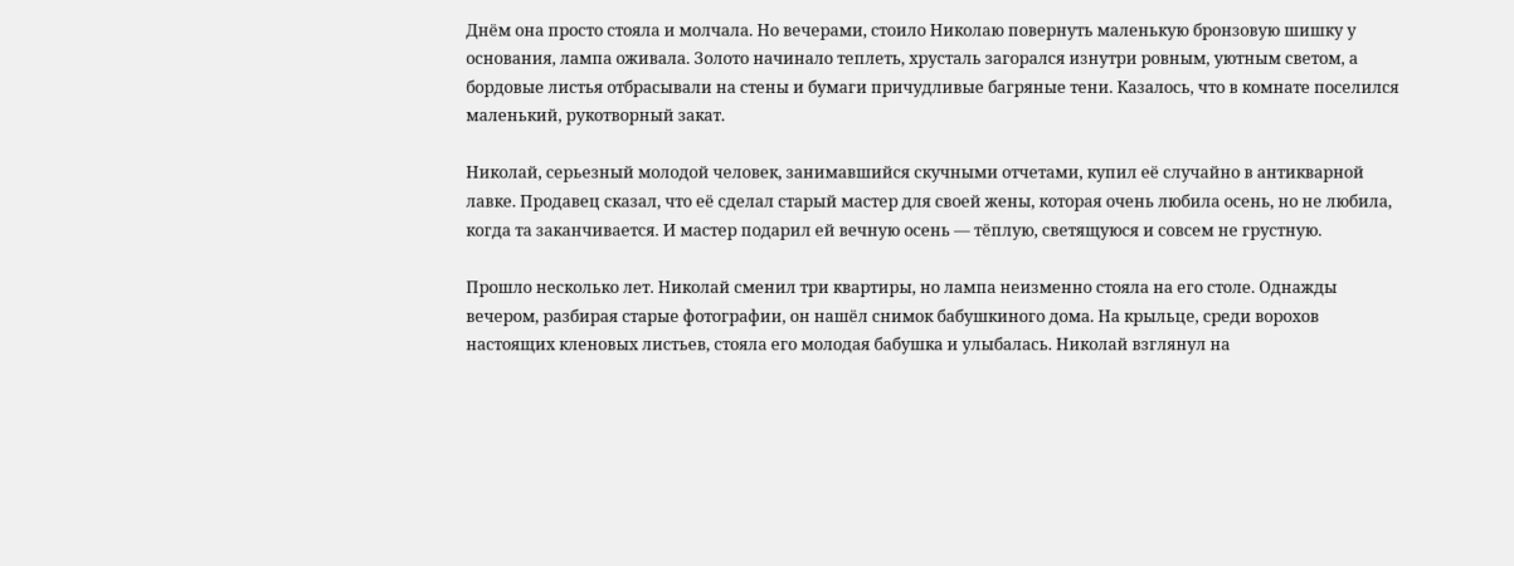Днём она просто стояла и молчала. Но вечерами, стоило Николаю повернуть маленькую бронзовую шишку у основания, лампа оживала. Золото начинало теплеть, хрусталь загорался изнутри ровным, уютным светом, а бордовые листья отбрасывали на стены и бумаги причудливые багряные тени. Казалось, что в комнате поселился маленький, рукотворный закат.

Николай, серьезный молодой человек, занимавшийся скучными отчетами, купил её случайно в антикварной лавке. Продавец сказал, что её сделал старый мастер для своей жены, которая очень любила осень, но не любила, когда та заканчивается. И мастер подарил ей вечную осень — тёплую, светящуюся и совсем не грустную.

Прошло несколько лет. Николай сменил три квартиры, но лампа неизменно стояла на его столе. Однажды вечером, разбирая старые фотографии, он нашёл снимок бабушкиного дома. На крыльце, среди ворохов настоящих кленовых листьев, стояла его молодая бабушка и улыбалась. Николай взглянул на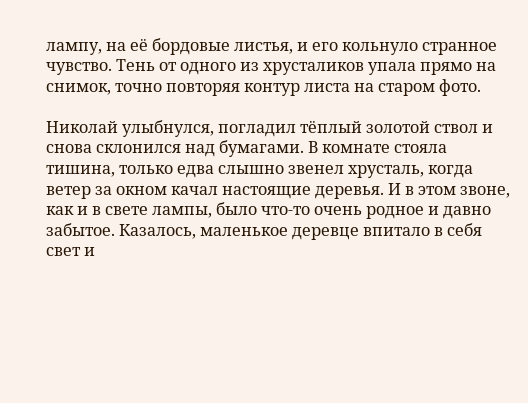лампу, на её бордовые листья, и его кольнуло странное чувство. Тень от одного из хрусталиков упала прямо на снимок, точно повторяя контур листа на старом фото.

Николай улыбнулся, погладил тёплый золотой ствол и снова склонился над бумагами. В комнате стояла тишина, только едва слышно звенел хрусталь, когда ветер за окном качал настоящие деревья. И в этом звоне, как и в свете лампы, было что-то очень родное и давно забытое. Казалось, маленькое деревце впитало в себя свет и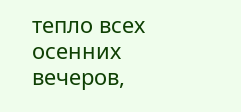тепло всех осенних вечеров,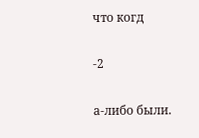что когд

-2

а-либо были.